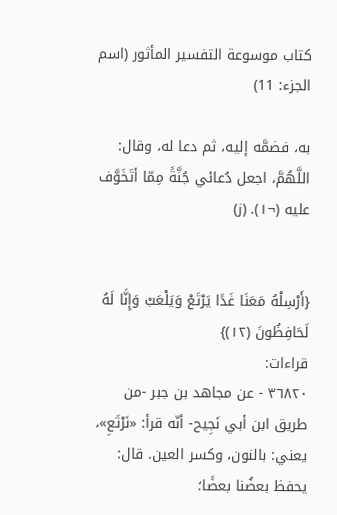كتاب موسوعة التفسير المأثور (اسم الجزء: 11)

به، فضمَّه إليه، ثم دعا له، وقال: اللَّهُمَّ، اجعل دُعائي جُنَّةً مِمّا أتَخَوَّف عليه (¬١). (ز)


{أَرْسِلْهُ مَعَنَا غَدًا يَرْتَعْ وَيَلْعَبْ وَإِنَّا لَهُ لَحَافِظُونَ (١٢)}
قراءات:
٣٦٨٢٠ - عن مجاهد بن جبر -من طريق ابن أبي نَجِيح- أنّه قرأ: «نَرْتَعِ»، يعني: بالنون، وكسر العين. قال: يحفظ بعضُنا بعضًا؛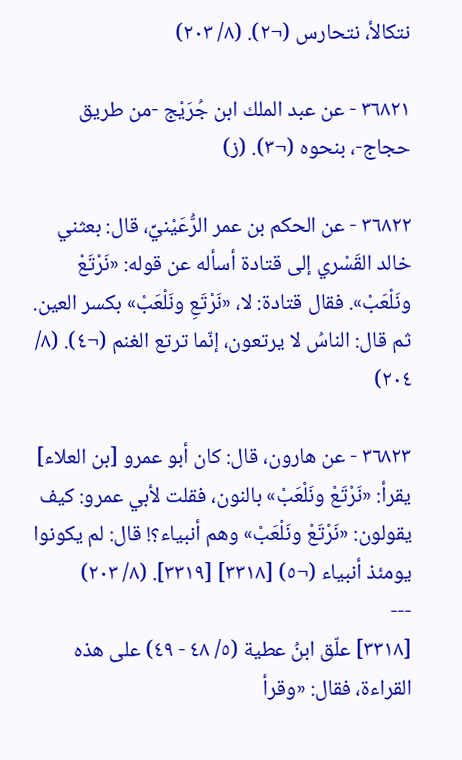نتكالأ، نتحارس (¬٢). (٨/ ٢٠٣)

٣٦٨٢١ - عن عبد الملك ابن جُرَيْج -من طريق حجاج-، بنحوه (¬٣). (ز)

٣٦٨٢٢ - عن الحكم بن عمر الرُّعَيْنيِّ، قال: بعثني خالد القَسْري إلى قتادة أسأله عن قوله: «نَرْتَعْ ونَلْعَبْ». فقال قتادة: لا، «نَرْتَعِ ونَلْعَبْ» بكسر العين. ثم قال: الناسُ لا يرتعون، إنّما ترتع الغنم (¬٤). (٨/ ٢٠٤)

٣٦٨٢٣ - عن هارون، قال: كان أبو عمرو [بن العلاء] يقرأ: «نَرْتَعْ ونَلْعَبْ» بالنون، فقلت لأبي عمرو: كيف يقولون: «نَرْتَعْ ونَلْعَبْ» وهم أنبياء؟! قال: لم يكونوا يومئذ أنبياء (¬٥) [٣٣١٨] [٣٣١٩]. (٨/ ٢٠٣)
---
[٣٣١٨] علّق ابنُ عطية (٥/ ٤٨ - ٤٩) على هذه القراءة، فقال: «وقرأ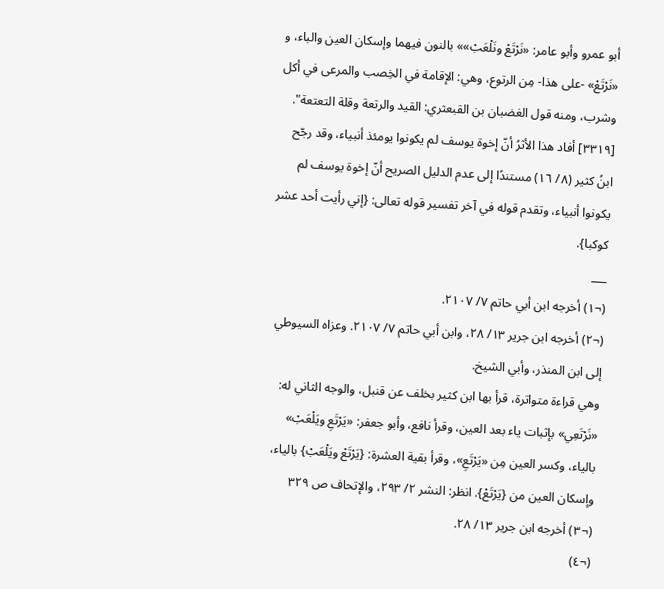أبو عمرو وأبو عامر: «نَرْتَعْ ونَلْعَبْ»» بالنون فيهما وإسكان العين والباء، و «نَرْتَعْ» -على هذا- مِن الرتوع، وهي: الإقامة في الخِصب والمرعى في أكل وشرب، ومنه قول الغضبان بن القبعثري: القيد والرتعة وقلة التعتعة".
[٣٣١٩] أفاد هذا الأثرُ أنّ إخوة يوسف لم يكونوا يومئذ أنبياء، وقد رجّح ابنُ كثير (٨/ ١٦) مستندًا إلى عدم الدليل الصريح أنّ إخوة يوسف لم يكونوا أنبياء، وتقدم قوله في آخر تفسير قوله تعالى: {إني رأيت أحد عشر كوكبا}.
___
(¬١) أخرجه ابن أبي حاتم ٧/ ٢١٠٧.
(¬٢) أخرجه ابن جرير ١٣/ ٢٨، وابن أبي حاتم ٧/ ٢١٠٧. وعزاه السيوطي إلى ابن المنذر، وأبي الشيخ.
وهي قراءة متواترة، قرأ بها ابن كثير بخلف عن قنبل، والوجه الثاني له: «نَرْتَعِي» بإثبات ياء بعد العين، وقرأ نافع، وأبو جعفر: «يَرْتَعِ ويَلْعَبْ» بالياء، وكسر العين مِن «يَرْتَعِ»، وقرأ بقية العشرة: {يَرْتَعْ ويَلْعَبْ} بالياء، وإسكان العين من {يَرْتَعْ}. انظر: النشر ٢/ ٢٩٣، والإتحاف ص ٣٢٩
(¬٣) أخرجه ابن جرير ١٣/ ٢٨.
(¬٤)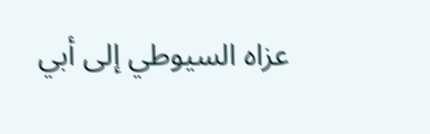عزاه السيوطي إلى أبي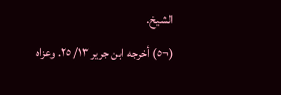الشيخ.
(¬٥) أخرجه ابن جرير ١٣/ ٢٥. وعزاه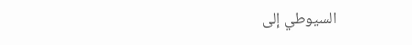السيوطي إلى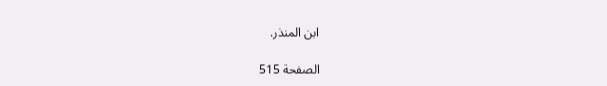ابن المنذر.

الصفحة 515